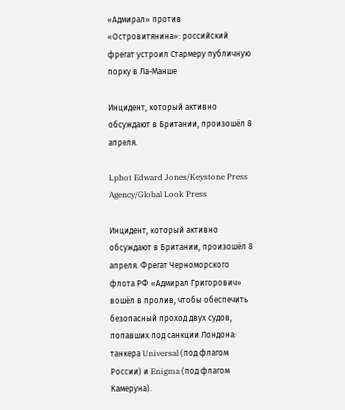«Адмирал» против «Островитянина»: российский фрегат устроил Стармеру публичную порку в Ла-Манше

Инцидент, который активно обсуждают в Британии, произошёл 8 апреля.

Lphot Edward Jones/Keystone Press Agency/Global Look Press

Инцидент, который активно обсуждают в Британии, произошёл 8 апреля. Фрегат Черноморского флота РФ «Адмирал Григорович» вошёл в пролив, чтобы обеспечить безопасный проход двух судов, попавших под санкции Лондона: танкера Universal (под флагом России) и Enigma (под флагом Камеруна).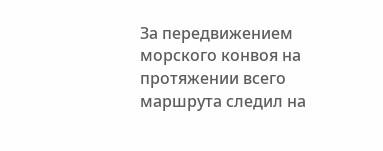За передвижением морского конвоя на протяжении всего маршрута следил на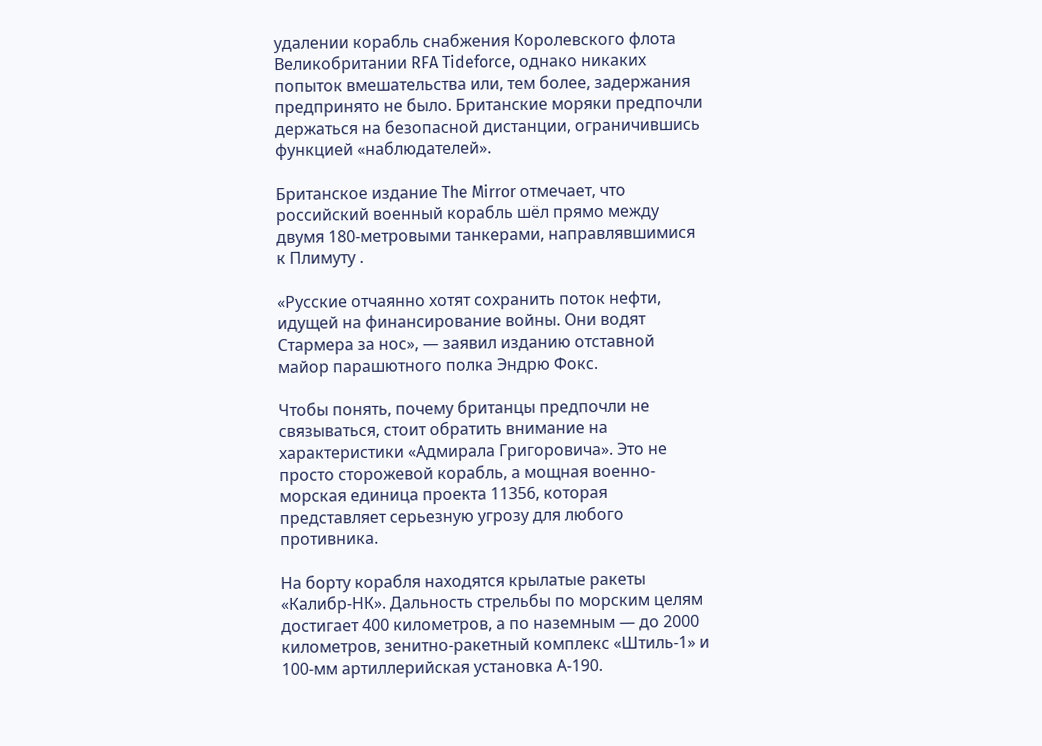удалении корабль снабжения Королевского флота Великобритании RFA Tideforce, однако никаких попыток вмешательства или, тем более, задержания предпринято не было. Британские моряки предпочли держаться на безопасной дистанции, ограничившись функцией «наблюдателей».

Британское издание The Mirror отмечает, что российский военный корабль шёл прямо между двумя 180-метровыми танкерами, направлявшимися к Плимуту .

«Русские отчаянно хотят сохранить поток нефти, идущей на финансирование войны. Они водят Стармера за нос», — заявил изданию отставной майор парашютного полка Эндрю Фокс.

Чтобы понять, почему британцы предпочли не связываться, стоит обратить внимание на характеристики «Адмирала Григоровича». Это не просто сторожевой корабль, а мощная военно-морская единица проекта 11356, которая представляет серьезную угрозу для любого противника.

На борту корабля находятся крылатые ракеты «Калибр-НК». Дальность стрельбы по морским целям достигает 400 километров, а по наземным — до 2000 километров, зенитно-ракетный комплекс «Штиль-1» и 100-мм артиллерийская установка А-190.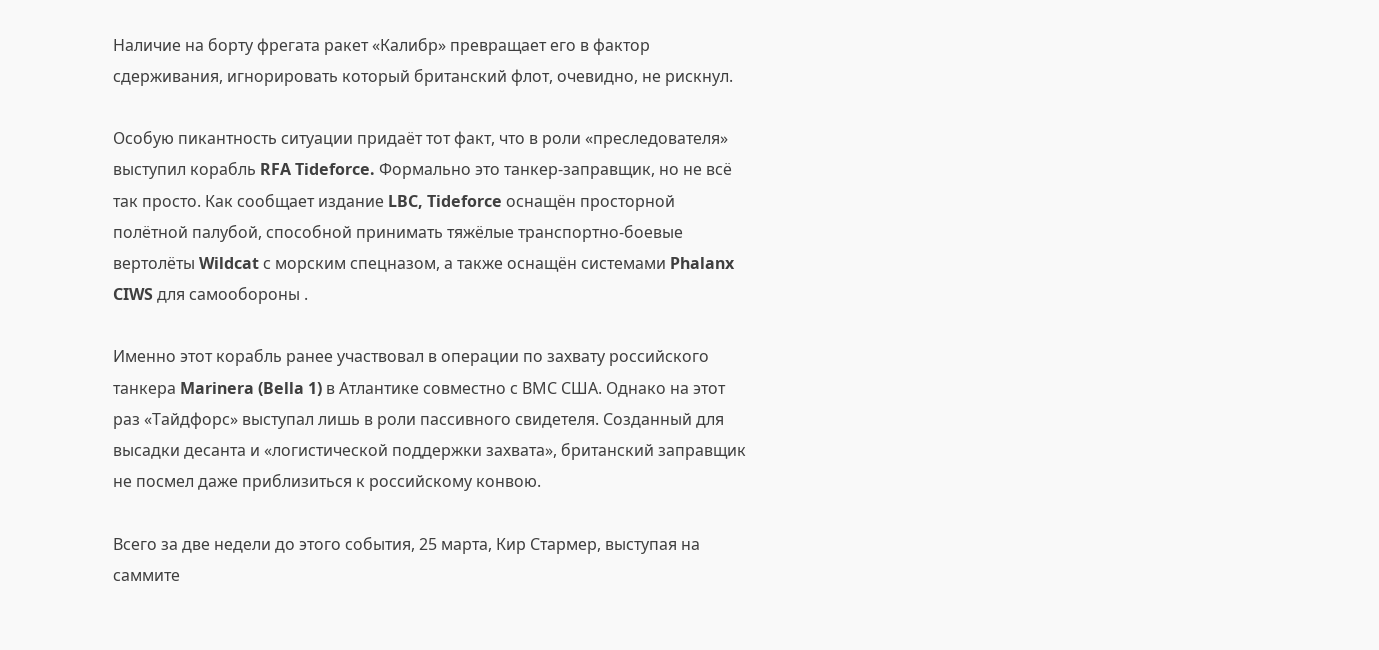Наличие на борту фрегата ракет «Калибр» превращает его в фактор сдерживания, игнорировать который британский флот, очевидно, не рискнул.

Особую пикантность ситуации придаёт тот факт, что в роли «преследователя» выступил корабль RFA Tideforce. Формально это танкер-заправщик, но не всё так просто. Как сообщает издание LBC, Tideforce оснащён просторной полётной палубой, способной принимать тяжёлые транспортно-боевые вертолёты Wildcat с морским спецназом, а также оснащён системами Phalanx CIWS для самообороны .

Именно этот корабль ранее участвовал в операции по захвату российского танкера Marinera (Bella 1) в Атлантике совместно с ВМС США. Однако на этот раз «Тайдфорс» выступал лишь в роли пассивного свидетеля. Созданный для высадки десанта и «логистической поддержки захвата», британский заправщик не посмел даже приблизиться к российскому конвою.

Всего за две недели до этого события, 25 марта, Кир Стармер, выступая на саммите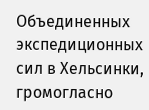Объединенных экспедиционных сил в Хельсинки, громогласно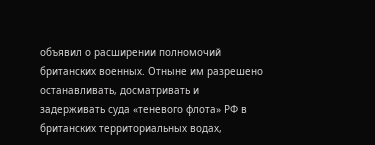объявил о расширении полномочий британских военных. Отныне им разрешено останавливать, досматривать и задерживать суда «теневого флота» РФ в британских территориальных водах,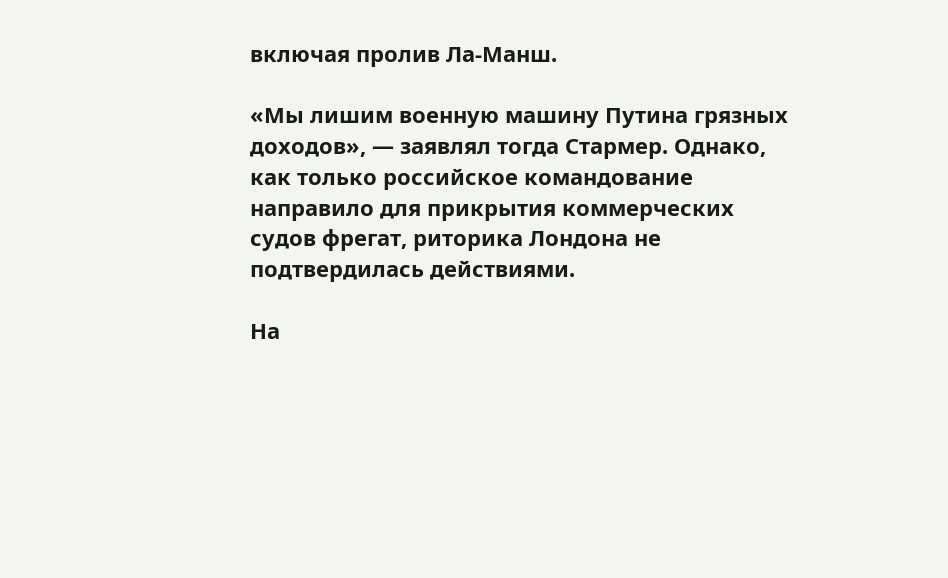включая пролив Ла-Манш.

«Мы лишим военную машину Путина грязных доходов», — заявлял тогда Стармер. Однако, как только российское командование направило для прикрытия коммерческих судов фрегат, риторика Лондона не подтвердилась действиями.

На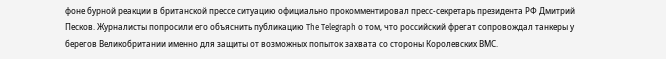фоне бурной реакции в британской прессе ситуацию официально прокомментировал пресс-секретарь президента РФ Дмитрий Песков. Журналисты попросили его объяснить публикацию The Telegraph о том, что российский фрегат сопровождал танкеры у берегов Великобритании именно для защиты от возможных попыток захвата со стороны Королевских ВМС.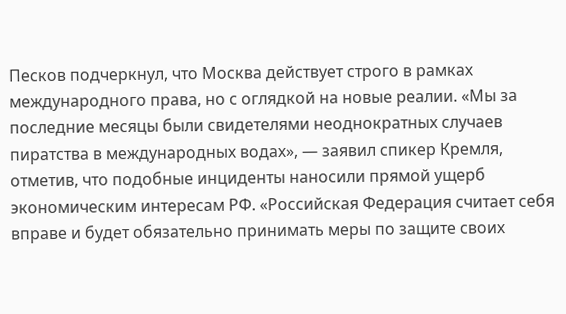Песков подчеркнул, что Москва действует строго в рамках международного права, но с оглядкой на новые реалии. «Мы за последние месяцы были свидетелями неоднократных случаев пиратства в международных водах», — заявил спикер Кремля, отметив, что подобные инциденты наносили прямой ущерб экономическим интересам РФ. «Российская Федерация считает себя вправе и будет обязательно принимать меры по защите своих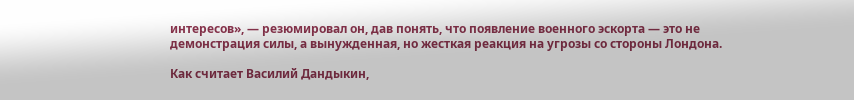интересов», — резюмировал он, дав понять, что появление военного эскорта — это не демонстрация силы, а вынужденная, но жесткая реакция на угрозы со стороны Лондона.

Как считает Василий Дандыкин,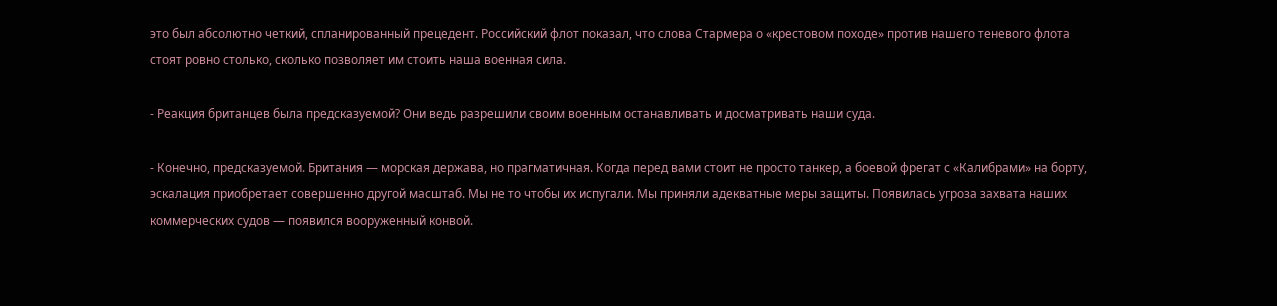это был абсолютно четкий, спланированный прецедент. Российский флот показал, что слова Стармера о «крестовом походе» против нашего теневого флота стоят ровно столько, сколько позволяет им стоить наша военная сила.

- Реакция британцев была предсказуемой? Они ведь разрешили своим военным останавливать и досматривать наши суда.

- Конечно, предсказуемой. Британия — морская держава, но прагматичная. Когда перед вами стоит не просто танкер, а боевой фрегат с «Калибрами» на борту, эскалация приобретает совершенно другой масштаб. Мы не то чтобы их испугали. Мы приняли адекватные меры защиты. Появилась угроза захвата наших коммерческих судов — появился вооруженный конвой.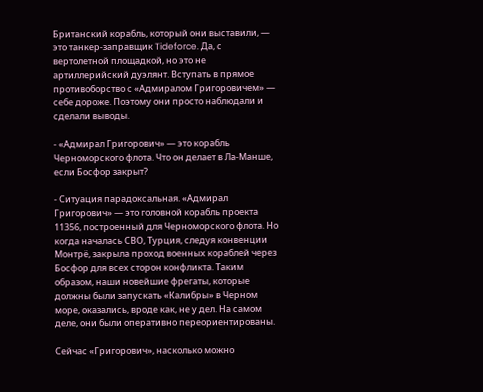Британский корабль, который они выставили, — это танкер-заправщик Tideforce. Да, с вертолетной площадкой, но это не артиллерийский дуэлянт. Вступать в прямое противоборство с «Адмиралом Григоровичем» — себе дороже. Поэтому они просто наблюдали и сделали выводы.

- «Адмирал Григорович» — это корабль Черноморского флота. Что он делает в Ла-Манше, если Босфор закрыт?

- Ситуация парадоксальная. «Адмирал Григорович» — это головной корабль проекта 11356, построенный для Черноморского флота. Но когда началась СВО, Турция, следуя конвенции Монтрё, закрыла проход военных кораблей через Босфор для всех сторон конфликта. Таким образом, наши новейшие фрегаты, которые должны были запускать «Калибры» в Черном море, оказались, вроде как, не у дел. На самом деле, они были оперативно переориентированы.

Сейчас «Григорович», насколько можно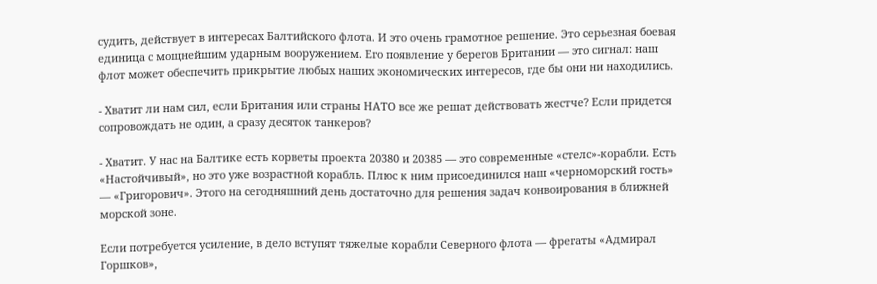судить, действует в интересах Балтийского флота. И это очень грамотное решение. Это серьезная боевая единица с мощнейшим ударным вооружением. Его появление у берегов Британии — это сигнал: наш флот может обеспечить прикрытие любых наших экономических интересов, где бы они ни находились.

- Хватит ли нам сил, если Британия или страны НАТО все же решат действовать жестче? Если придется сопровождать не один, а сразу десяток танкеров?

- Хватит. У нас на Балтике есть корветы проекта 20380 и 20385 — это современные «стелс»-корабли. Есть «Настойчивый», но это уже возрастной корабль. Плюс к ним присоединился наш «черноморский гость» — «Григорович». Этого на сегодняшний день достаточно для решения задач конвоирования в ближней морской зоне.

Если потребуется усиление, в дело вступят тяжелые корабли Северного флота — фрегаты «Адмирал Горшков»,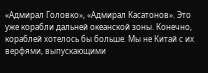«Адмирал Головко», «Адмирал Касатонов». Это уже корабли дальней океанской зоны. Конечно, кораблей хотелось бы больше. Мы не Китай с их верфями, выпускающими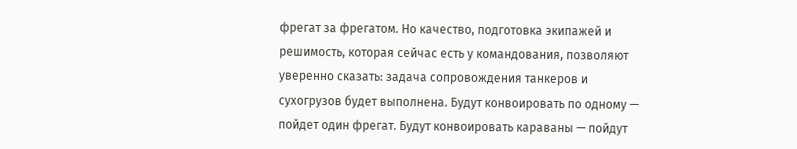фрегат за фрегатом. Но качество, подготовка экипажей и решимость, которая сейчас есть у командования, позволяют уверенно сказать: задача сопровождения танкеров и сухогрузов будет выполнена. Будут конвоировать по одному — пойдет один фрегат. Будут конвоировать караваны — пойдут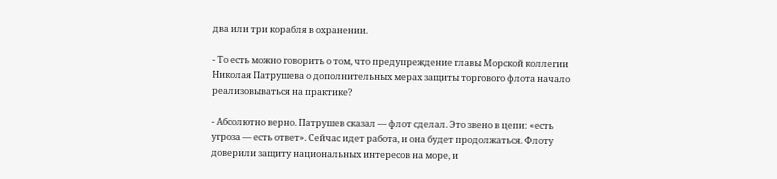два или три корабля в охранении.

- То есть можно говорить о том, что предупреждение главы Морской коллегии Николая Патрушева о дополнительных мерах защиты торгового флота начало реализовываться на практике?

- Абсолютно верно. Патрушев сказал — флот сделал. Это звено в цепи: «есть угроза — есть ответ». Сейчас идет работа, и она будет продолжаться. Флоту доверили защиту национальных интересов на море, и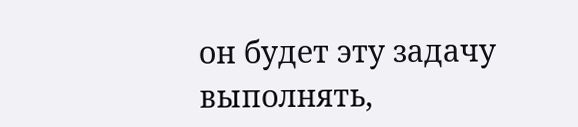он будет эту задачу выполнять,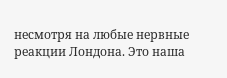несмотря на любые нервные реакции Лондона. Это наша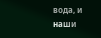вода, и наши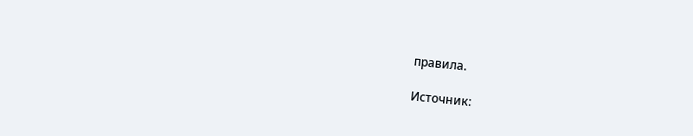правила.

Источник: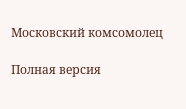Московский комсомолец

Полная версия